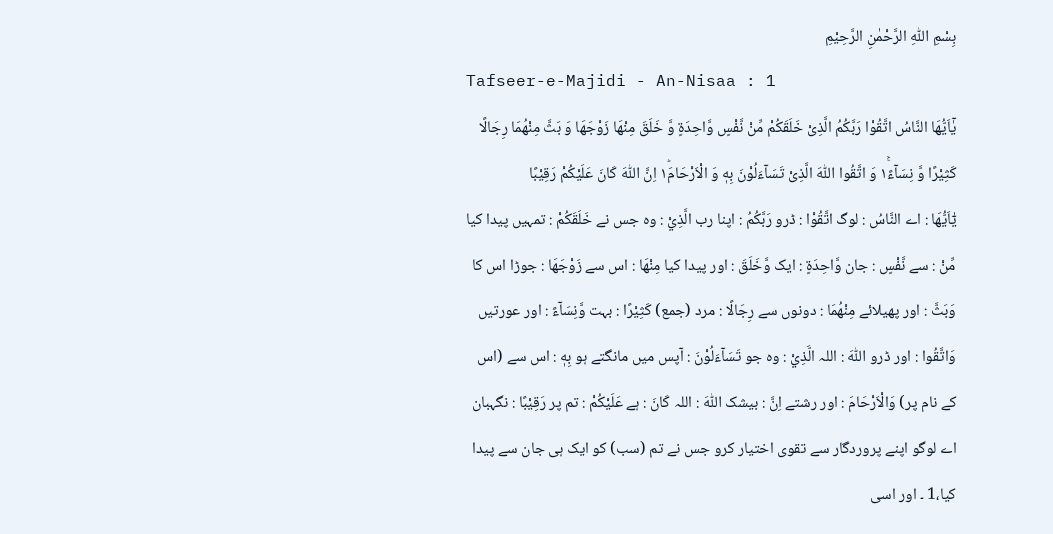بِسْمِ اللّٰهِ الرَّحْمٰنِ الرَّحِيْمِ
Tafseer-e-Majidi - An-Nisaa : 1
یٰۤاَیُّهَا النَّاسُ اتَّقُوْا رَبَّكُمُ الَّذِیْ خَلَقَكُمْ مِّنْ نَّفْسٍ وَّاحِدَةٍ وَّ خَلَقَ مِنْهَا زَوْجَهَا وَ بَثَّ مِنْهُمَا رِجَالًا كَثِیْرًا وَّ نِسَآءً١ۚ وَ اتَّقُوا اللّٰهَ الَّذِیْ تَسَآءَلُوْنَ بِهٖ وَ الْاَرْحَامَ١ؕ اِنَّ اللّٰهَ كَانَ عَلَیْكُمْ رَقِیْبًا
يٰٓاَيُّھَا : اے النَّاسُ : لوگ اتَّقُوْا : ڈرو رَبَّكُمُ : اپنا رب الَّذِيْ : وہ جس نے خَلَقَكُمْ : تمہیں پیدا کیا مِّنْ : سے نَّفْسٍ : جان وَّاحِدَةٍ : ایک وَّخَلَقَ : اور پیدا کیا مِنْھَا : اس سے زَوْجَهَا : جوڑا اس کا وَبَثَّ : اور پھیلائے مِنْهُمَا : دونوں سے رِجَالًا : مرد (جمع) كَثِيْرًا : بہت وَّنِسَآءً : اور عورتیں وَاتَّقُوا : اور ڈرو اللّٰهَ : اللہ الَّذِيْ : وہ جو تَسَآءَلُوْنَ : آپس میں مانگتے ہو بِهٖ : اس سے (اس کے نام پر) وَالْاَرْحَامَ : اور رشتے اِنَّ : بیشک اللّٰهَ : اللہ كَانَ : ہے عَلَيْكُمْ : تم پر رَقِيْبًا : نگہبان
اے لوگو اپنے پروردگار سے تقوی اختیار کرو جس نے تم (سب) کو ایک ہی جان سے پیدا کیا،1 ۔ اور اسی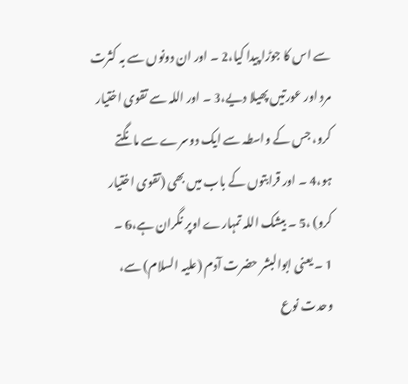سے اس کا جوڑا پیدا کیا،2 ۔ اور ان دونوں سے بہ کثرت مرد اور عورتیں پھیلا دیے،3 ۔ اور اللہ سے تقوی اختیار کرو، جس کے واسطہ سے ایک دوسرے سے مانگتے ہو،4 ۔ اور قرابتوں کے باب میں بھی (تقوی اختیار کرو) ،5 ۔ بیشک اللہ تمہارے اوپر نگران ہے،6 ۔
1 ۔ یعنی ابوالبشر حضرت آدم (علیہ السلام) سے، وحدت نوع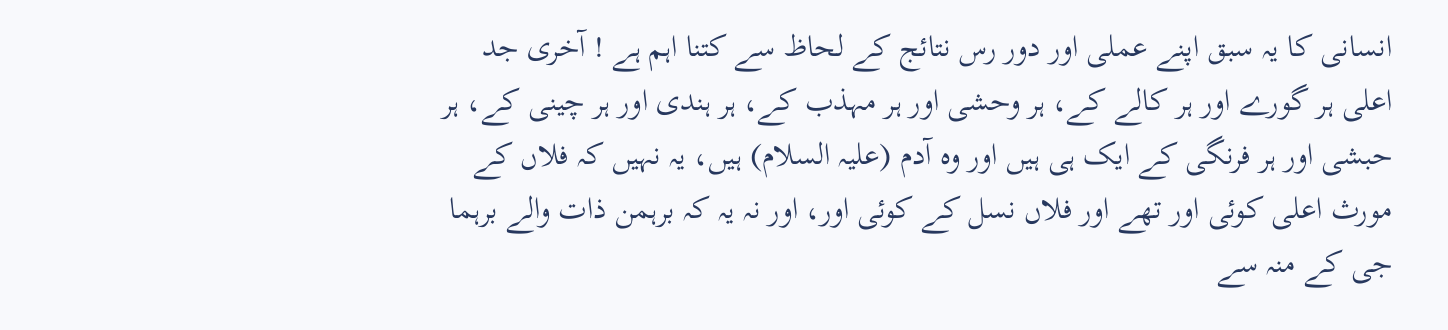انسانی کا یہ سبق اپنے عملی اور دور رس نتائج کے لحاظ سے کتنا اہم ہے ! آخری جد اعلی ہر گورے اور ہر کالے کے، ہر وحشی اور ہر مہذب کے، ہر ہندی اور ہر چینی کے، ہر حبشی اور ہر فرنگی کے ایک ہی ہیں اور وہ آدم (علیہ السلام) ہیں، یہ نہیں کہ فلاں کے مورث اعلی کوئی اور تھے اور فلاں نسل کے کوئی اور، اور نہ یہ کہ برہمن ذات والے برہما جی کے منہ سے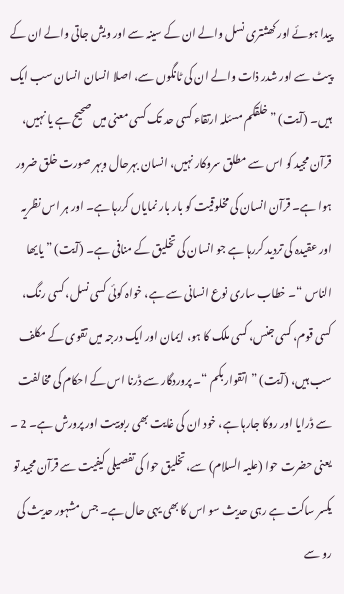پیدا ہوئے اور کھشتری نسل والے ان کے سینہ سے اور ویش جاتی والے ان کے پیٹ سے اور شدر ذات والے ان کی ٹانگوں سے، اصلا انسان انسان سب ایک ہیں۔ (آیت) ” خلقکم مسئلہ ارتقاء کسی حد تک کسی معنی میں صحیح ہے یا نہیں، قرآن مجید کو اس سے مطلق سروکار نہیں، انسان بہرحال وبہر صورت خلق ضرور ہوا ہے۔ قرآن انسان کی مخلوقیت کو بار بار نمایاں کررہا ہے۔ اور ہر اس نظریہ اور عقیدہ کی تردید کررہا ہے جو انسان کی تخلیق کے منافی ہے۔ (آیت) ” یایھا الناس “۔ خطاب ساری نوع انسانی سے ہے، خواہ کوئی کسی نسل، کسی رنگ، کسی قوم، کسی جنس، کسی ملک کا ہو، ایمان اور ایک درجہ میں تقوی کے مکلف سب ہیں، (آیت) ” اتقواربکم “۔ پروردگار سے ڈرنا اس کے احکام کی مخالفت سے ڈرایا اور روکا جارہا ہے، خود ان کی غایت بھی ربوبیت اور پرورش ہے۔ 2 ۔ یعنی حضرت حوا (علیہ السلام) سے، تخلیق حوا کی تفصیلی کیفیت سے قرآن مجید تو یکسر ساکت ہے رہی حدیث سو اس کا بھی یہی حال ہے۔ جس مشہور حدیث کی رو سے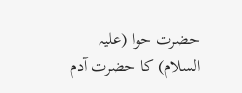حضرت حوا (علیہ السلام) کا حضرت آدم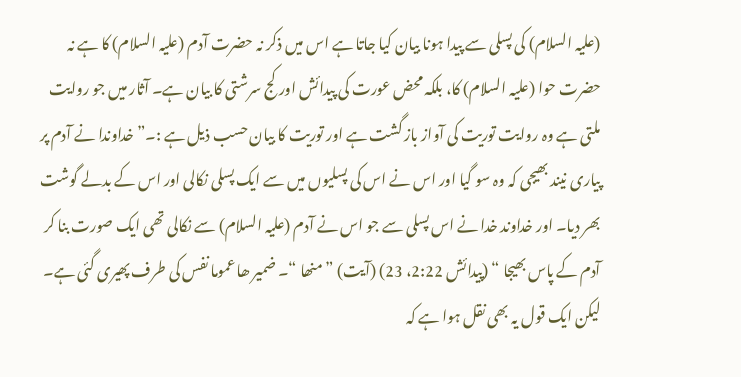(علیہ السلام) کی پسلی سے پیدا ہونا بیان کیا جاتا ہے اس میں ذکر نہ حضرت آدم (علیہ السلام) کا ہے نہ حضرت حوا (علیہ السلام) کا، بلکہ محض عورت کی پیدائش اور کج سرشتی کا بیان ہے۔ آثار میں جو روایت ملتی ہے وہ روایت توریت کی آواز باز گشت ہے اور توریت کا بیان حسب ذیل ہے :۔” خداوندا نے آدم پر پیاری نیند بھیجی کہ وہ سو گیا اور اس نے اس کی پسلیوں میں سے ایک پسلی نکالی اور اس کے بدلے گوشت بھر دیا۔ اور خداوند خدا نے اس پسلی سے جو اس نے آدم (علیہ السلام) سے نکالی تھی ایک صورت بنا کر آدم کے پاس بھیجا “ (پیدائش 2:22، 23) (آیت) ” منھا “۔ ضمیر ھا عموما نفس کی طرف پھیری گئی ہے۔ لیکن ایک قول یہ بھی نقل ہوا ہے کہ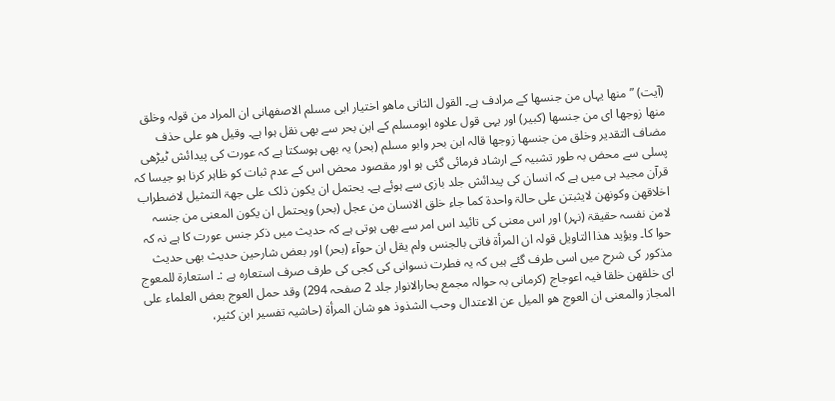(آیت) ” منھا یہاں من جنسھا کے مرادف ہے۔ القول الثانی ماھو اختیار ابی مسلم الاصفھانی ان المراد من قولہ وخلق منھا زوجھا ای من جنسھا (کبیر) اور یہی قول علاوہ ابومسلم کے ابن بحر سے بھی نقل ہوا ہے۔ وقیل ھو علی حذف مضاف التقدیر وخلق من جنسھا زوجھا قالہ ابن بحر وابو مسلم (بحر) یہ بھی ہوسکتا ہے کہ عورت کی پیدائش ٹیڑھی پسلی سے محض بہ طور تشبیہ کے ارشاد فرمائی گئی ہو اور مقصود محض اس کے عدم ثبات کو ظاہر کرنا ہو جیسا کہ قرآن مجید ہی میں ہے کہ انسان کی پیدائش جلد بازی سے ہوئے ہے۔ یحتمل ان یکون ذلک علی جھۃ التمثیل لاضطراب اخلاقھن وکونھن لایثبتن علی حالۃ واحدۃ کما جاء خلق الانسان من عجل (بحر) ویحتمل ان یکون المعنی من جنسہ لامن نفسہ حقیقۃ (نہر) اور اس معنی کی تائید اس امر سے بھی ہوتی ہے کہ حدیث میں ذکر جنس عورت کا ہے نہ کہ حوا کا۔ ویؤید ھذا التاویل قولہ ان المرأۃ فاتی بالجنس ولم یقل ان حوآء (بحر) اور بعض شارحین حدیث بھی حدیث مذکور کی شرح میں اسی طرف گئے ہیں کہ یہ فطرت نسوانی کی کجی کی طرف صرف استعارہ ہے :۔ استعارۃ للمعوج ای خلقھن خلقا فیہ اعوجاج (کرمانی بہ حوالہ مجمع بحارالانوار جلد 2 صفحہ 294) وقد حمل العوج بعض العلماء علی المجاز والمعنی ان العوج ھو المیل عن الاعتدال وحب الشذوذ ھو شان المرأۃ (حاشیہ تفسیر ابن کثیر،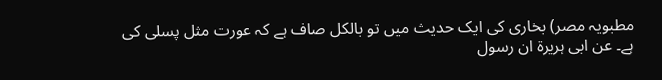مطبویہ مصر) بخاری کی ایک حدیث میں تو بالکل صاف ہے کہ عورت مثل پسلی کی ہے۔ عن ابی ہریرۃ ان رسول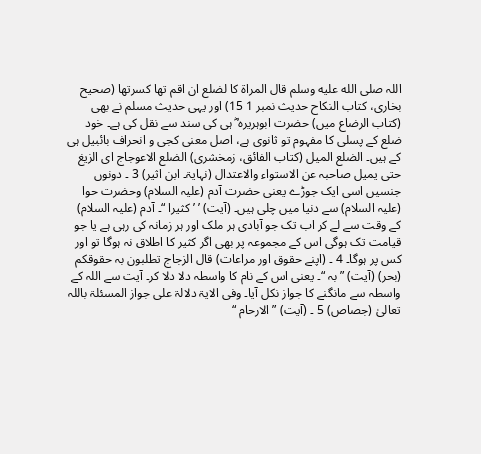اللہ صلى الله عليه وسلم قال المراۃ کا لضلع ان اقم تھا کسرتھا (صحیح بخاری، کتاب النکاح حدیث نمبر 1 15) اور یہی حدیث مسلم نے بھی (کتاب الرضاع میں) حضرت ابوہریرہ ؓ ہی کی سند سے نقل کی ہے۔ خود ضلع کے پسلی کا مفہوم تو ثانوی ہے، اصل معنی کجی و انحراف بائبیل ہی کے ہیں۔ الضلع المیل (کتاب الفائق، زمخشری) الضلع الاعوجاج ای الزیغ حتی یمیل صاحبہ عن الاستواء والاعتدال (نہایۃ۔ ابن اثیر) 3 ۔ دونوں جنسیں اسی ایک جوڑے یعنی حضرت آدم (علیہ السلام) وحضرت حوا (علیہ السلام) سے دنیا میں چلی ہیں۔ (آیت) ’ ’ کثیرا “۔ آدم (علیہ السلام) کے وقت سے لے کر اب تک جو آبادی ہر ملک اور ہر زمانہ کی رہی ہے یا جو قیامت تک ہوگی اس کے مجموعہ پر بھی اگر کثیر کا اطلاق نہ ہوگا تو اور کس پر ہوگا۔ 4 ۔ (اپنے حقوق اور مراعات) قال الزجاج تطلبون بہ حقوقکم (بحر) (آیت) ” بہ “۔ یعنی اس کے نام کا واسطہ دلا دلا کر۔ آیت سے اللہ کے واسطہ سے مانگنے کا جواز نکل آیا۔ وفی الایۃ دلالۃ علی جواز المسئلۃ باللہ تعالیٰ (جصاص) 5 ۔ (آیت) ” الارحام “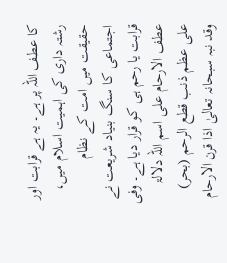کا عطف اللہ پر ہے۔ یہ ہے قرابت اور رشتہ داری کی اہمیت اسلام میں، حقیقت میں امت کے نظام اجتماعی کا سنگ بنیاد شریعت نے قرابت یا رحم ہی کو قرار دیا ہے۔ وفی عطف الارحام علی اسم اللہ دلالۃ علی عظم ذنب قطع الرحم (بحر) وقد نبہ سبحانہ تعالیٰ اذا قرن الارحام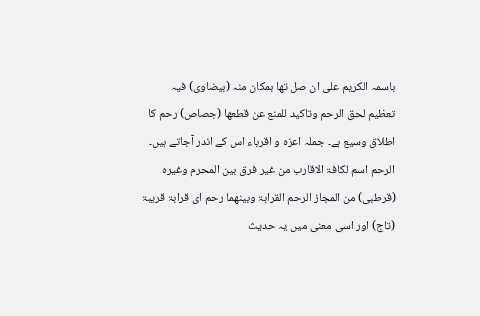باسمہ الکریم علی ان صل تھا بمکان منہ (بیضاوی) فیہ تعظیم لحق الرحم وتاکید للمنع عن قطعھا (جصاص) رحم کا اطلاق وسیع ہے۔ جملہ اعزہ و اقرباء اس کے اندر آجاتے ہیں۔ الرحم اسم لکافۃ الاقارب من غیر فرق بین المحرم وغیرہ (قرطبی) من المجاز الرحم القرابۃ وبینھما رحم ای قرابۃ قریبۃ (تاج) اور اسی معنی میں یہ حدیث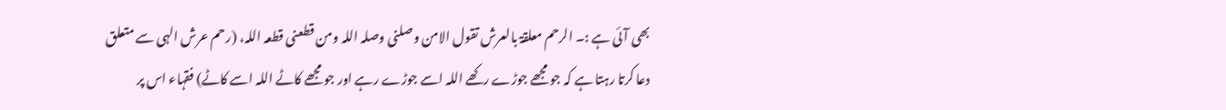بھی آئی ہے :۔ الرحم معلقۃ بالعرش تقول الامن وصلنی وصلہ اللہ ومن قطعنی قطعہ اللہ، (رحم عرش الہی سے متعلق دعا کرتا رہتا ہے کہ جو مجھے جوڑے رکھے اللہ اسے جوڑے رہے اور جو مجھے کاٹے اللہ اسے کاٹے) فقہاء اس پر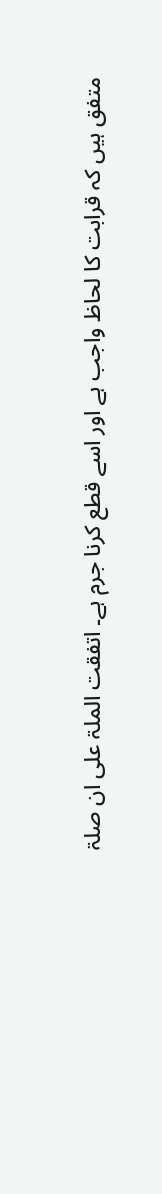متفق ہیں کہ قرابت کا لحاظ واجب ہے اور اسے قطع کرنا جرم ہے۔ اتفقت الملۃ علی ان صلۃ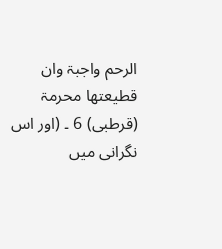الرحم واجبۃ وان قطیعتھا محرمۃ (قرطبی) 6 ۔ (اور اس نگرانی میں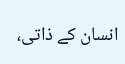انسان کے ذاتی،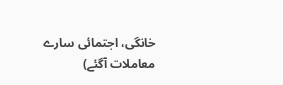خانگی، اجتمائی سارے معاملات آگئے)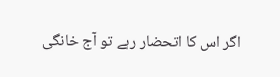اگر اس کا اتحضار رہے تو آج خانگی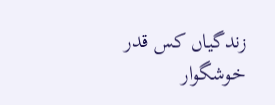زندگیاں کس قدر خوشگوار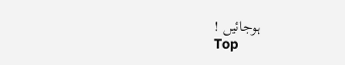ہوجائیں !
Top